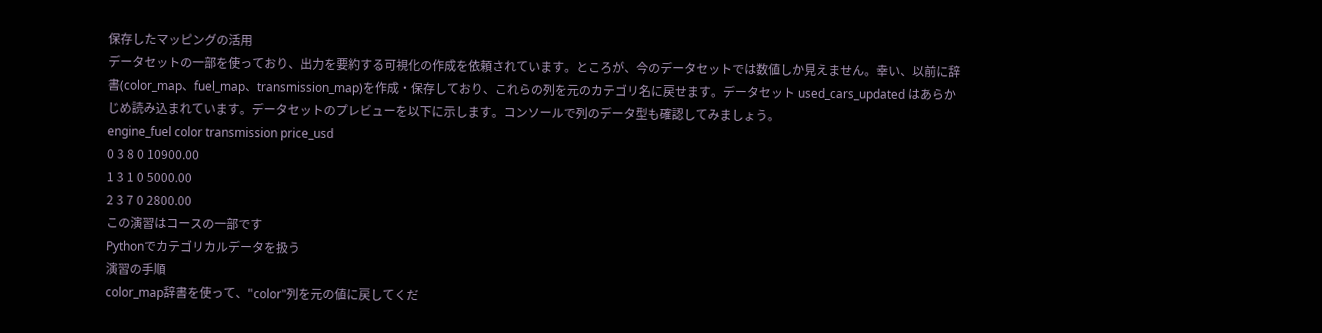保存したマッピングの活用
データセットの一部を使っており、出力を要約する可視化の作成を依頼されています。ところが、今のデータセットでは数値しか見えません。幸い、以前に辞書(color_map、fuel_map、transmission_map)を作成・保存しており、これらの列を元のカテゴリ名に戻せます。データセット used_cars_updated はあらかじめ読み込まれています。データセットのプレビューを以下に示します。コンソールで列のデータ型も確認してみましょう。
engine_fuel color transmission price_usd
0 3 8 0 10900.00
1 3 1 0 5000.00
2 3 7 0 2800.00
この演習はコースの一部です
Pythonでカテゴリカルデータを扱う
演習の手順
color_map辞書を使って、"color"列を元の値に戻してくだ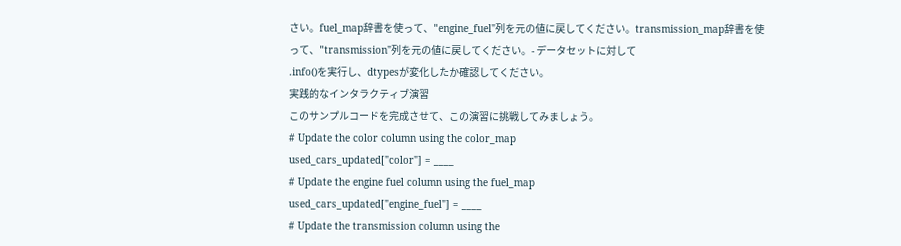さい。fuel_map辞書を使って、"engine_fuel"列を元の値に戻してください。transmission_map辞書を使って、"transmission"列を元の値に戻してください。- データセットに対して
.info()を実行し、dtypesが変化したか確認してください。
実践的なインタラクティブ演習
このサンプルコードを完成させて、この演習に挑戦してみましょう。
# Update the color column using the color_map
used_cars_updated["color"] = ____
# Update the engine fuel column using the fuel_map
used_cars_updated["engine_fuel"] = ____
# Update the transmission column using the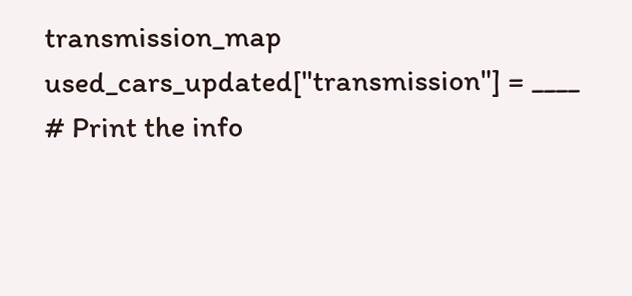transmission_map
used_cars_updated["transmission"] = ____
# Print the info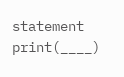statement
print(____)